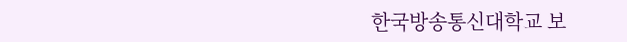한국방송통신대학교 보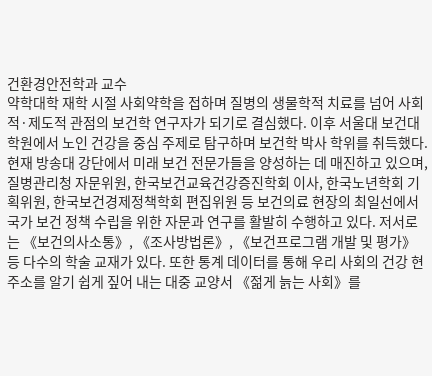건환경안전학과 교수
약학대학 재학 시절 사회약학을 접하며 질병의 생물학적 치료를 넘어 사회적·제도적 관점의 보건학 연구자가 되기로 결심했다. 이후 서울대 보건대학원에서 노인 건강을 중심 주제로 탐구하며 보건학 박사 학위를 취득했다. 현재 방송대 강단에서 미래 보건 전문가들을 양성하는 데 매진하고 있으며, 질병관리청 자문위원, 한국보건교육건강증진학회 이사, 한국노년학회 기획위원, 한국보건경제정책학회 편집위원 등 보건의료 현장의 최일선에서 국가 보건 정책 수립을 위한 자문과 연구를 활발히 수행하고 있다. 저서로는 《보건의사소통》, 《조사방법론》, 《보건프로그램 개발 및 평가》 등 다수의 학술 교재가 있다. 또한 통계 데이터를 통해 우리 사회의 건강 현주소를 알기 쉽게 짚어 내는 대중 교양서 《젊게 늙는 사회》를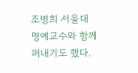조병희 서울대 명예교수와 함께 펴내기도 했다.